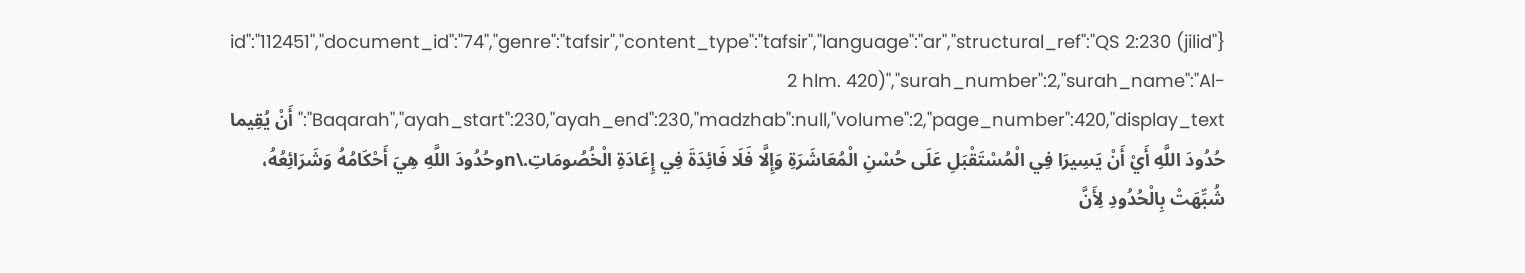{"id":"112451","document_id":"74","genre":"tafsir","content_type":"tafsir","language":"ar","structural_ref":"QS 2:230 (jilid 2 hlm. 420)","surah_number":2,"surah_name":"Al-Baqarah","ayah_start":230,"ayah_end":230,"madzhab":null,"volume":2,"page_number":420,"display_text":"أَنْ يُقِيما حُدُودَ اللَّهِ أَيْ أَنْ يَسِيرَا فِي الْمُسْتَقْبَلِ عَلَى حُسْنِ الْمُعَاشَرَةِ وَإِلَّا فَلَا فَائِدَةَ فِي إِعَادَةِ الْخُصُومَاتِ.\nوحُدُودَ اللَّهِ هِيَ أَحْكَامُهُ وَشَرَائِعُهُ، شُبِّهَتْ بِالْحُدُودِ لِأَنَّ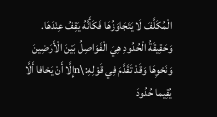الْمُكَلَّفَ لَا يَتَجَاوَزُهَا فَكَأَنَّهُ يَقِفُ عِنْدَهَا. وَحَقِيقَةُ الْحُدُودِ هِيَ الْفَوَاصِلُ بَيْنَ الْأَرَضِينَ وَنَحْوِهَا وَقَدْ تَقَدَّمَ فِي قَوْلِهِ:\nإِلَّا أَنْ يَخافا أَلَّا يُقِيما حُدُودَ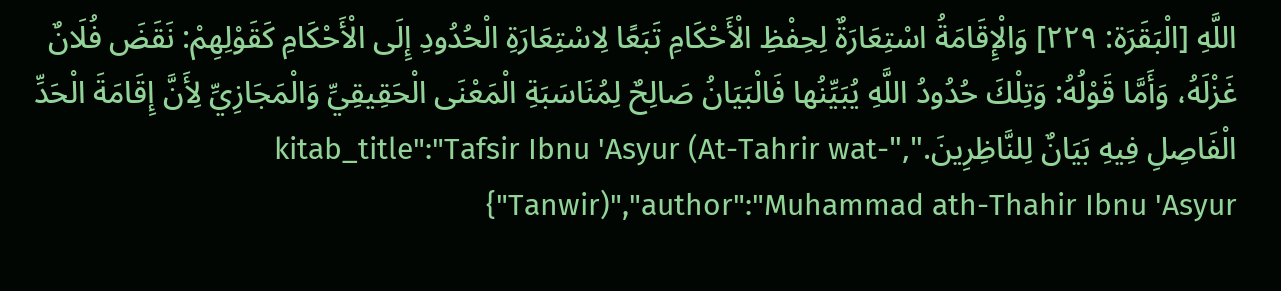اللَّهِ [الْبَقَرَة: ٢٢٩] وَالْإِقَامَةُ اسْتِعَارَةٌ لِحِفْظِ الْأَحْكَامِ تَبَعًا لِاسْتِعَارَةِ الْحُدُودِ إِلَى الْأَحْكَامِ كَقَوْلِهِمْ: نَقَضَ فُلَانٌ غَزْلَهُ، وَأَمَّا قَوْلُهُ: وَتِلْكَ حُدُودُ اللَّهِ يُبَيِّنُها فَالْبَيَانُ صَالِحٌ لِمُنَاسَبَةِ الْمَعْنَى الْحَقِيقِيِّ وَالْمَجَازِيِّ لِأَنَّ إِقَامَةَ الْحَدِّ الْفَاصِلِ فِيهِ بَيَانٌ لِلنَّاظِرِينَ.","kitab_title":"Tafsir Ibnu 'Asyur (At-Tahrir wat-Tanwir)","author":"Muhammad ath-Thahir Ibnu 'Asyur"}